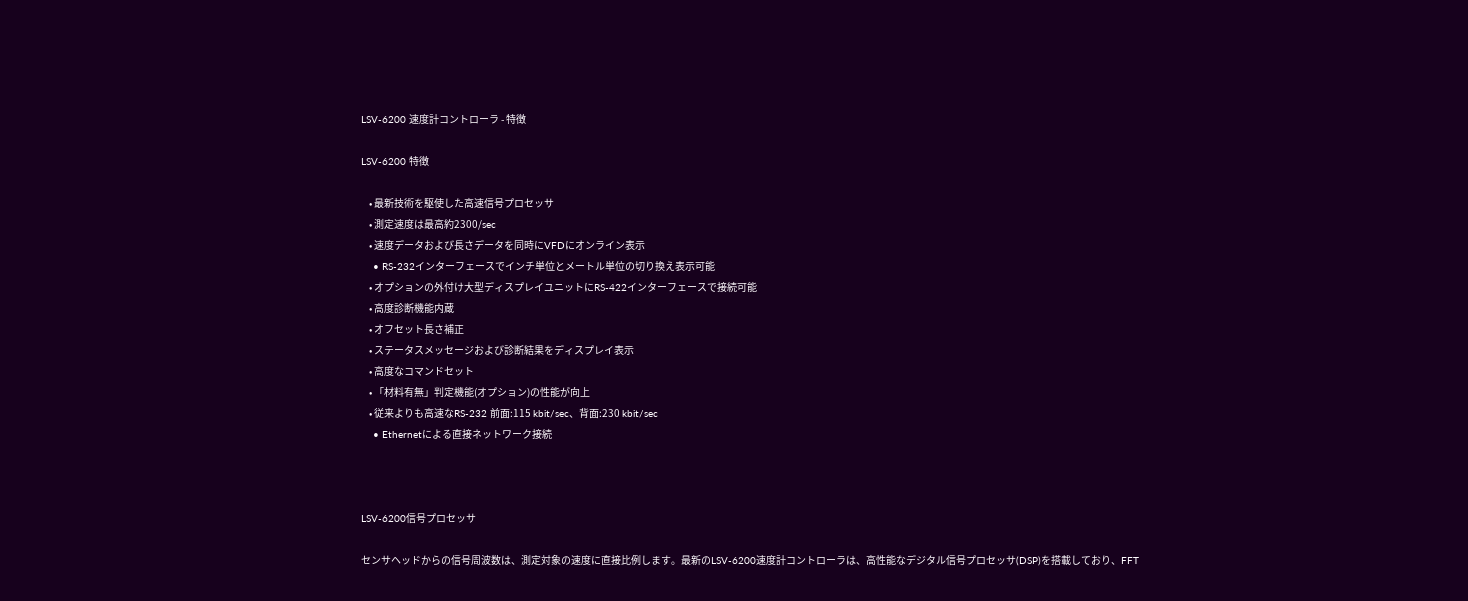LSV-6200 速度計コントローラ - 特徴

LSV-6200 特徴

    • 最新技術を駆使した高速信号プロセッサ
    • 測定速度は最高約2300/sec
    • 速度データおよび長さデータを同時にVFDにオンライン表示
    • RS-232インターフェースでインチ単位とメートル単位の切り換え表示可能
    • オプションの外付け大型ディスプレイユニットにRS-422インターフェースで接続可能
    • 高度診断機能内蔵
    • オフセット長さ補正
    • ステータスメッセージおよび診断結果をディスプレイ表示
    • 高度なコマンドセット
    • 「材料有無」判定機能(オプション)の性能が向上
    • 従来よりも高速なRS-232 前面:115 kbit/sec、背面:230 kbit/sec
    • Ethernetによる直接ネットワーク接続



LSV-6200信号プロセッサ

センサヘッドからの信号周波数は、測定対象の速度に直接比例します。最新のLSV-6200速度計コントローラは、高性能なデジタル信号プロセッサ(DSP)を搭載しており、FFT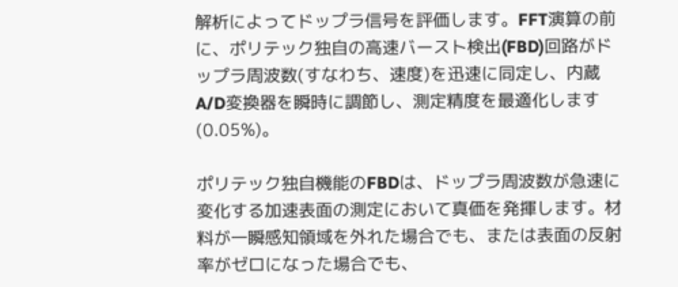解析によってドップラ信号を評価します。FFT演算の前に、ポリテック独自の高速バースト検出(FBD)回路がドップラ周波数(すなわち、速度)を迅速に同定し、内蔵A/D変換器を瞬時に調節し、測定精度を最適化します(0.05%)。

ポリテック独自機能のFBDは、ドップラ周波数が急速に変化する加速表面の測定において真価を発揮します。材料が一瞬感知領域を外れた場合でも、または表面の反射率がゼロになった場合でも、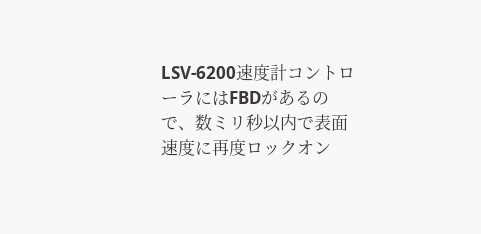LSV-6200速度計コントローラにはFBDがあるので、数ミリ秒以内で表面速度に再度ロックオン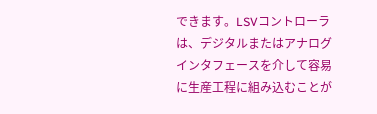できます。LSVコントローラは、デジタルまたはアナログインタフェースを介して容易に生産工程に組み込むことが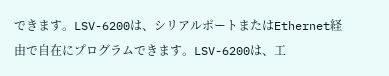できます。LSV-6200は、シリアルポートまたはEthernet経由で自在にプログラムできます。LSV-6200は、工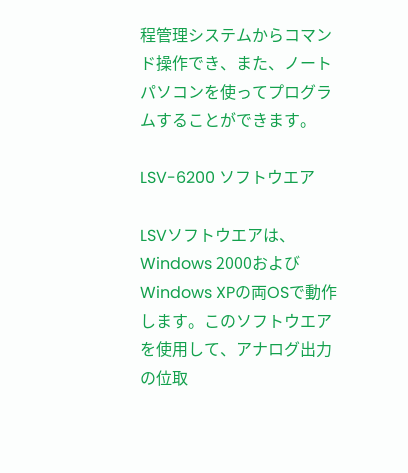程管理システムからコマンド操作でき、また、ノートパソコンを使ってプログラムすることができます。

LSV-6200 ソフトウエア

LSVソフトウエアは、Windows 2000およびWindows XPの両OSで動作します。このソフトウエアを使用して、アナログ出力の位取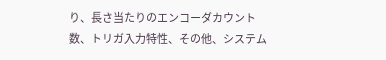り、長さ当たりのエンコーダカウント数、トリガ入力特性、その他、システム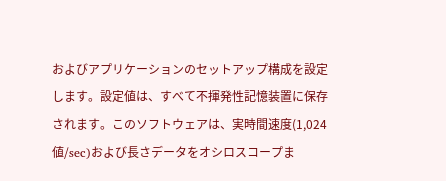およびアプリケーションのセットアップ構成を設定します。設定値は、すべて不揮発性記憶装置に保存されます。このソフトウェアは、実時間速度(1,024値/sec)および長さデータをオシロスコープま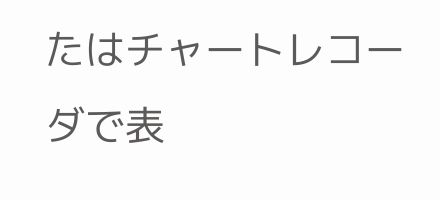たはチャートレコーダで表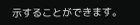示することができます。